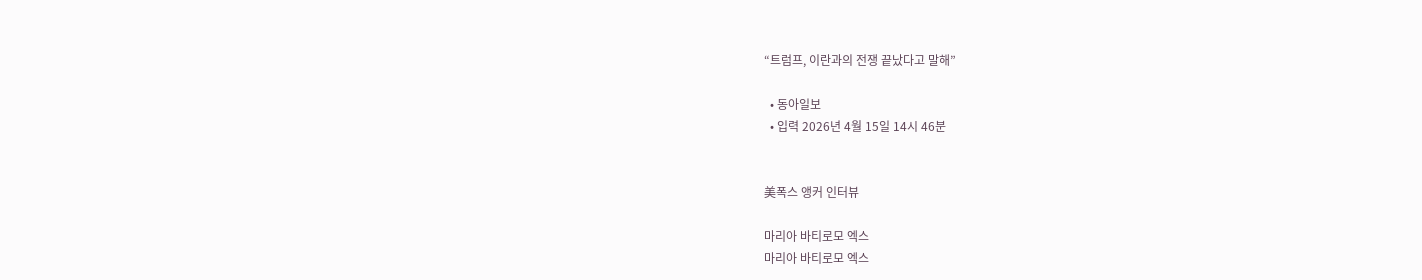“트럼프, 이란과의 전쟁 끝났다고 말해”

  • 동아일보
  • 입력 2026년 4월 15일 14시 46분


美폭스 앵커 인터뷰

마리아 바티로모 엑스
마리아 바티로모 엑스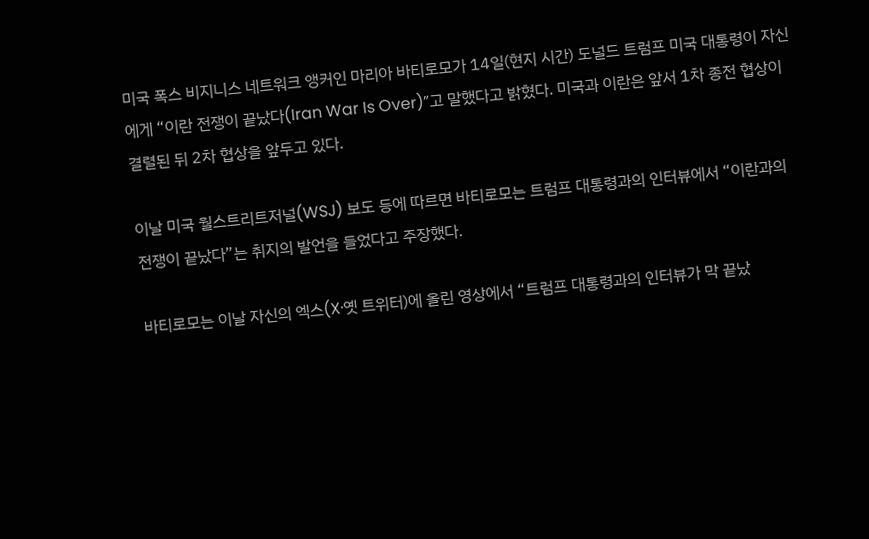미국 폭스 비지니스 네트워크 앵커인 마리아 바티로모가 14일(현지 시간) 도널드 트럼프 미국 대통령이 자신에게 “이란 전쟁이 끝났다(Iran War Is Over)”고 말했다고 밝혔다. 미국과 이란은 앞서 1차 종전 협상이 결렬된 뒤 2차 협상을 앞두고 있다.

이날 미국 월스트리트저널(WSJ) 보도 등에 따르면 바티로모는 트럼프 대통령과의 인터뷰에서 “이란과의 전쟁이 끝났다”는 취지의 발언을 들었다고 주장했다.

바티로모는 이날 자신의 엑스(X·옛 트위터)에 올린 영상에서 “트럼프 대통령과의 인터뷰가 막 끝났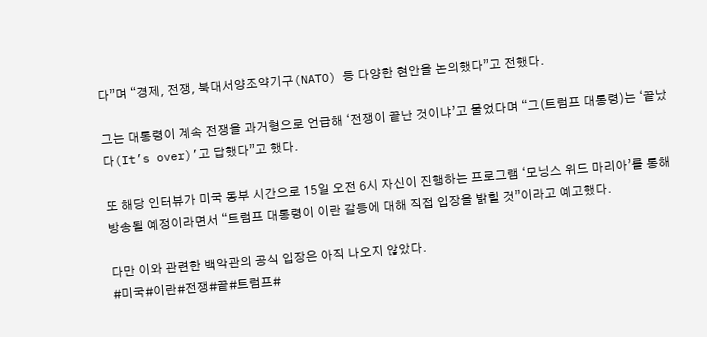다”며 “경제, 전쟁, 북대서양조약기구(NATO) 등 다양한 현안을 논의했다”고 전했다.

그는 대통령이 계속 전쟁을 과거형으로 언급해 ‘전쟁이 끝난 것이냐’고 물었다며 “그(트럼프 대통령)는 ‘끝났다(It’s over)’고 답했다”고 했다.

또 해당 인터뷰가 미국 동부 시간으로 15일 오전 6시 자신이 진행하는 프로그램 ‘모닝스 위드 마리아’를 통해 방송될 예정이라면서 “트럼프 대통령이 이란 갈등에 대해 직접 입장을 밝힐 것”이라고 예고했다.

다만 이와 관련한 백악관의 공식 입장은 아직 나오지 않았다.
#미국#이란#전쟁#끝#트럼프#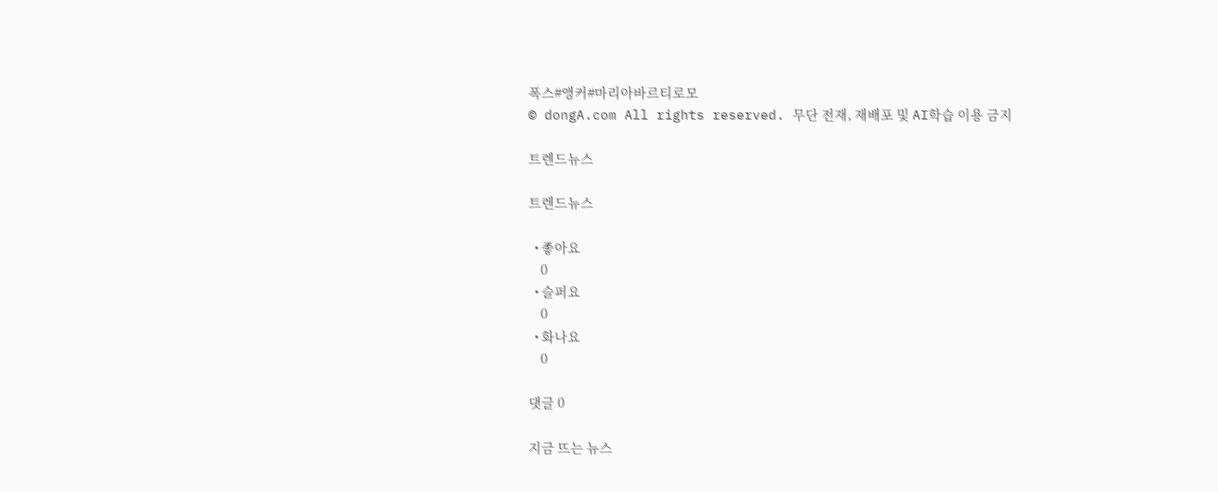폭스#앵커#마리아바르티로모
© dongA.com All rights reserved. 무단 전재, 재배포 및 AI학습 이용 금지

트렌드뉴스

트렌드뉴스

  • 좋아요
    0
  • 슬퍼요
    0
  • 화나요
    0

댓글 0

지금 뜨는 뉴스